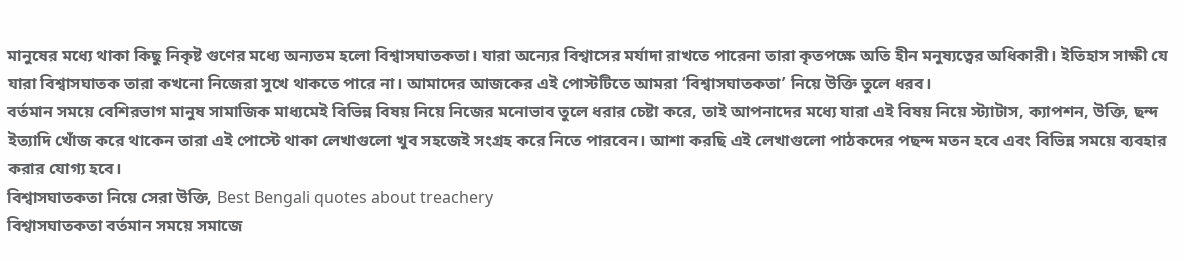মানুষের মধ্যে থাকা কিছু নিকৃষ্ট গুণের মধ্যে অন্যতম হলো বিশ্বাসঘাতকতা। যারা অন্যের বিশ্বাসের মর্যাদা রাখতে পারেনা তারা কৃতপক্ষে অতি হীন মনুষ্যত্বের অধিকারী। ইতিহাস সাক্ষী যে যারা বিশ্বাসঘাতক তারা কখনো নিজেরা সুখে থাকতে পারে না। আমাদের আজকের এই পোস্টটিতে আমরা ‘বিশ্বাসঘাতকতা’ নিয়ে উক্তি তুলে ধরব।
বর্তমান সময়ে বেশিরভাগ মানুষ সামাজিক মাধ্যমেই বিভিন্ন বিষয় নিয়ে নিজের মনোভাব তুলে ধরার চেষ্টা করে, তাই আপনাদের মধ্যে যারা এই বিষয় নিয়ে স্ট্যাটাস, ক্যাপশন, উক্তি, ছন্দ ইত্যাদি খোঁজ করে থাকেন তারা এই পোস্টে থাকা লেখাগুলো খুব সহজেই সংগ্রহ করে নিতে পারবেন। আশা করছি এই লেখাগুলো পাঠকদের পছন্দ মতন হবে এবং বিভিন্ন সময়ে ব্যবহার করার যোগ্য হবে।
বিশ্বাসঘাতকতা নিয়ে সেরা উক্তি, Best Bengali quotes about treachery
বিশ্বাসঘাতকতা বর্তমান সময়ে সমাজে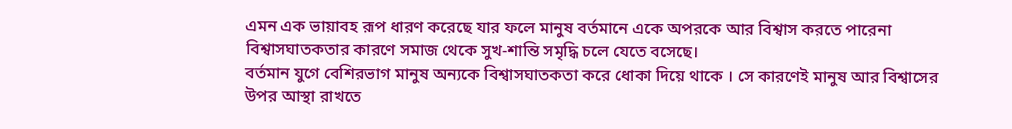এমন এক ভায়াবহ রূপ ধারণ করেছে যার ফলে মানুষ বর্তমানে একে অপরকে আর বিশ্বাস করতে পারেনা
বিশ্বাসঘাতকতার কারণে সমাজ থেকে সুখ-শান্তি সমৃদ্ধি চলে যেতে বসেছে।
বর্তমান যুগে বেশিরভাগ মানুষ অন্যকে বিশ্বাসঘাতকতা করে ধোকা দিয়ে থাকে । সে কারণেই মানুষ আর বিশ্বাসের উপর আস্থা রাখতে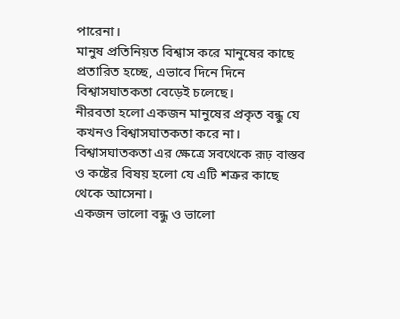পারেনা।
মানুষ প্রতিনিয়ত বিশ্বাস করে মানুষের কাছে প্রতারিত হচ্ছে, এভাবে দিনে দিনে বিশ্বাসঘাতকতা বেড়েই চলেছে।
নীরবতা হলো একজন মানুষের প্রকৃত বন্ধু যে কখনও বিশ্বাসঘাতকতা করে না।
বিশ্বাসঘাতকতা এর ক্ষেত্রে সবথেকে রূঢ় বাস্তব ও কষ্টের বিষয় হলো যে এটি শত্রুর কাছে থেকে আসেনা।
একজন ভালো বন্ধু ও ভালো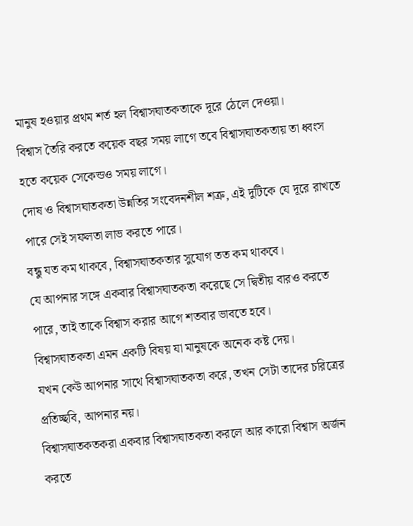মানুষ হওয়ার প্রথম শর্ত হল বিশ্বাসঘাতকতাকে দূরে ঠেলে দেওয়া।
বিশ্বাস তৈরি করতে কয়েক বছর সময় লাগে তবে বিশ্বাসঘাতকতায় তা ধ্বংস হতে কয়েক সেকেন্ডও সময় লাগে।
দোষ ও বিশ্বাসঘাতকতা উন্নতির সংবেদনশীল শত্রু, এই দুটিকে যে দূরে রাখতে পারে সেই সফলতা লাভ করতে পারে।
বন্ধু যত কম থাকবে, বিশ্বাসঘাতকতার সুযোগ তত কম থাকবে।
যে আপনার সঙ্গে একবার বিশ্বাসঘাতকতা করেছে সে দ্বিতীয় বারও করতে পারে, তাই তাকে বিশ্বাস করার আগে শতবার ভাবতে হবে।
বিশ্বাসঘাতকতা এমন একটি বিষয় যা মানুষকে অনেক কষ্ট দেয়।
যখন কেউ আপনার সাথে বিশ্বাসঘাতকতা করে, তখন সেটা তাদের চরিত্রের প্রতিচ্ছবি, আপনার নয়।
বিশ্বাসঘাতকতকরা একবার বিশ্বাসঘাতকতা করলে আর কারো বিশ্বাস অর্জন করতে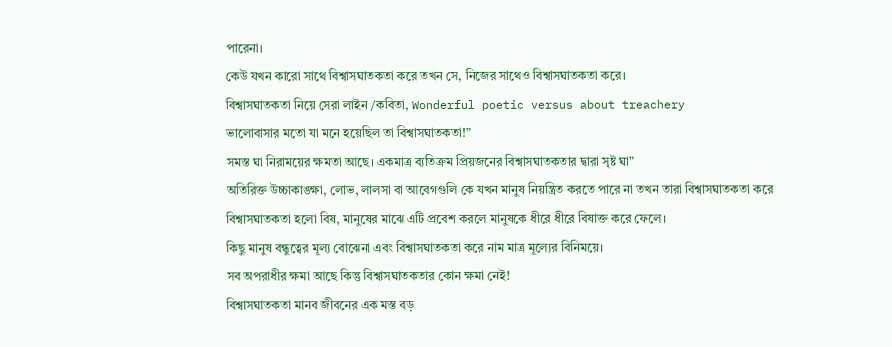পারেনা।
কেউ যখন কারো সাথে বিশ্বাসঘাতকতা করে তখন সে, নিজের সাথেও বিশ্বাসঘাতকতা করে।
বিশ্বাসঘাতকতা নিয়ে সেরা লাইন /কবিতা, Wonderful poetic versus about treachery
ভালোবাসার মতো যা মনে হয়েছিল তা বিশ্বাসঘাতকতা!”
সমস্ত ঘা নিরাময়ের ক্ষমতা আছে। একমাত্র ব্যতিক্রম প্রিয়জনের বিশ্বাসঘাতকতার দ্বারা সৃষ্ট ঘা”
অতিরিক্ত উচ্চাকাঙ্ক্ষা, লোভ, লালসা বা আবেগগুলি কে যখন মানুষ নিয়ন্ত্রিত করতে পারে না তখন তারা বিশ্বাসঘাতকতা করে
বিশ্বাসঘাতকতা হলো বিষ, মানুষের মাঝে এটি প্রবেশ করলে মানুষকে ধীরে ধীরে বিষাক্ত করে ফেলে।
কিছু মানুষ বন্ধুত্বের মূল্য বোঝেনা এবং বিশ্বাসঘাতকতা করে নাম মাত্র মূল্যের বিনিময়ে।
সব অপরাধীর ক্ষমা আছে কিন্তু বিশ্বাসঘাতকতার কোন ক্ষমা নেই!
বিশ্বাসঘাতকতা মানব জীবনের এক মস্ত বড়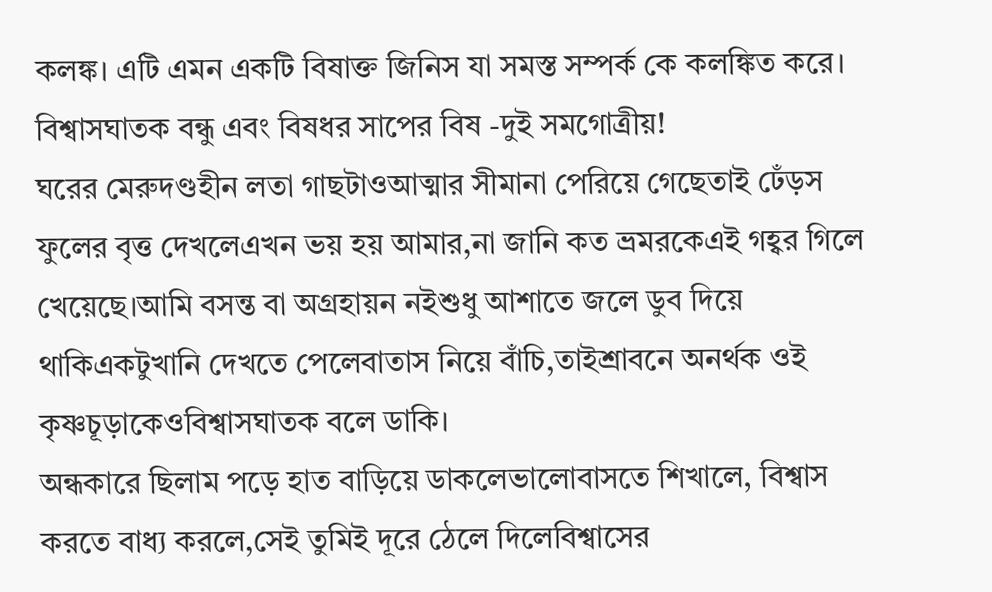কলঙ্ক। এটি এমন একটি বিষাক্ত জিনিস যা সমস্ত সম্পর্ক কে কলঙ্কিত করে।
বিশ্বাসঘাতক বন্ধু এবং বিষধর সাপের বিষ -দুই সমগোত্রীয়!
ঘরের মেরুদণ্ডহীন লতা গাছটাওআত্মার সীমানা পেরিয়ে গেছেতাই ঢেঁড়স ফুলের বৃত্ত দেখলেএখন ভয় হয় আমার,না জানি কত ভ্রমরকেএই গহ্বর গিলে খেয়েছে।আমি বসন্ত বা অগ্রহায়ন নইশুধু আশাতে জলে ডুব দিয়ে থাকিএকটুখানি দেখতে পেলেবাতাস নিয়ে বাঁচি,তাইশ্রাবনে অনর্থক ওই কৃষ্ণচূড়াকেওবিশ্বাসঘাতক বলে ডাকি।
অন্ধকারে ছিলাম পড়ে হাত বাড়িয়ে ডাকলেভালোবাসতে শিখালে, বিশ্বাস করতে বাধ্য করলে,সেই তুমিই দূরে ঠেলে দিলেবিশ্বাসের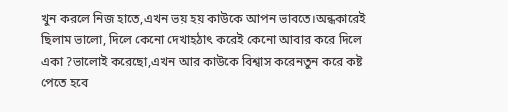খুন করলে নিজ হাতে,এখন ভয় হয় কাউকে আপন ভাবতে।অন্ধকারেই ছিলাম ভালো, দিলে কেনো দেখাহঠাৎ করেই কেনো আবার করে দিলে একা ?ভালোই করেছো,এখন আর কাউকে বিশ্বাস করেনতুন করে কষ্ট পেতে হবে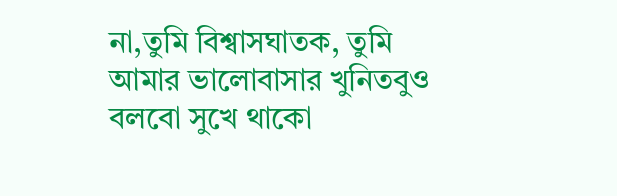না,তুমি বিশ্বাসঘাতক, তুমি আমার ভালোবাসার খুনিতবুও বলবো সুখে থাকো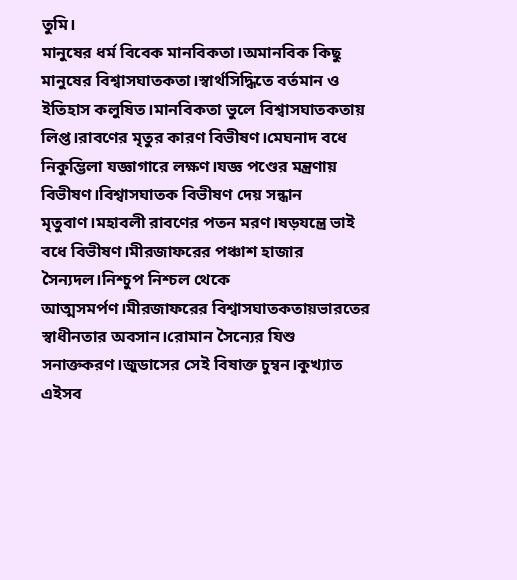তুমি।
মানুষের ধর্ম বিবেক মানবিকতা।অমানবিক কিছু মানুষের বিশ্বাসঘাতকতা।স্বার্থসিদ্ধিতে বর্তমান ও ইতিহাস কলুষিত।মানবিকতা ভুলে বিশ্বাসঘাতকতায় লিপ্ত।রাবণের মৃতুর কারণ বিভীষণ।মেঘনাদ বধে নিকুম্ভিলা যজ্ঞাগারে লক্ষণ।যজ্ঞ পণ্ডের মন্ত্রণায় বিভীষণ।বিশ্বাসঘাতক বিভীষণ দেয় সন্ধান মৃতুবাণ।মহাবলী রাবণের পতন মরণ।ষড়যন্ত্রে ভাই বধে বিভীষণ।মীরজাফরের পঞ্চাশ হাজার সৈন্যদল।নিশ্চুপ নিশ্চল থেকে আত্মসমর্পণ।মীরজাফরের বিশ্বাসঘাতকতায়ভারতের স্বাধীনতার অবসান।রোমান সৈন্যের যিশু সনাক্তকরণ।জুডাসের সেই বিষাক্ত চুম্বন।কুখ্যাত এইসব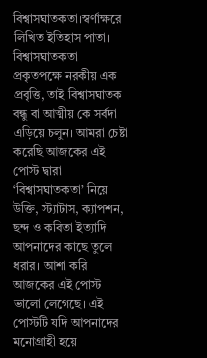বিশ্বাসঘাতকতা।স্বর্ণাক্ষরে লিখিত ইতিহাস পাতা।
বিশ্বাসঘাতকতা প্রকৃতপক্ষে নরকীয় এক প্রবৃত্তি, তাই বিশ্বাসঘাতক বন্ধু বা আত্মীয় কে সর্বদা এড়িয়ে চলুন। আমরা চেষ্টা করেছি আজকের এই পোস্ট দ্বারা ‘বিশ্বাসঘাতকতা’ নিয়ে উক্তি, স্ট্যাটাস, ক্যাপশন, ছন্দ ও কবিতা ইত্যাদি আপনাদের কাছে তুলে ধরার। আশা করি আজকের এই পোস্ট ভালো লেগেছে। এই পোস্টটি যদি আপনাদের মনোগ্রাহী হয়ে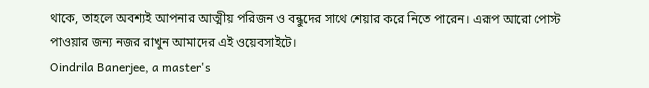থাকে, তাহলে অবশ্যই আপনার আত্মীয় পরিজন ও বন্ধুদের সাথে শেয়ার করে নিতে পারেন। এরূপ আরো পোস্ট পাওয়ার জন্য নজর রাখুন আমাদের এই ওয়েবসাইটে।
Oindrila Banerjee, a master's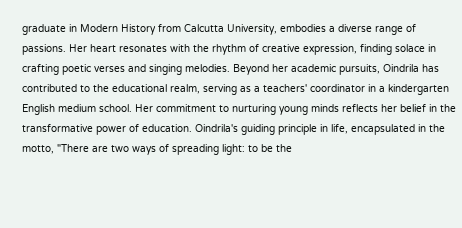graduate in Modern History from Calcutta University, embodies a diverse range of passions. Her heart resonates with the rhythm of creative expression, finding solace in crafting poetic verses and singing melodies. Beyond her academic pursuits, Oindrila has contributed to the educational realm, serving as a teachers' coordinator in a kindergarten English medium school. Her commitment to nurturing young minds reflects her belief in the transformative power of education. Oindrila's guiding principle in life, encapsulated in the motto, "There are two ways of spreading light: to be the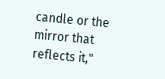candle or the mirror that reflects it,"